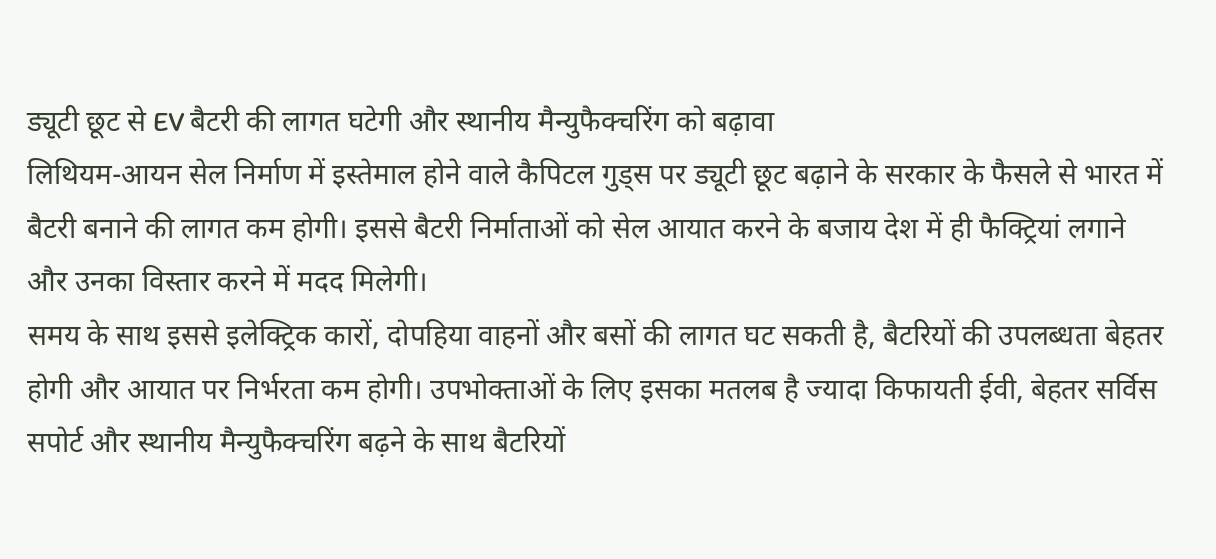ड्यूटी छूट से EV बैटरी की लागत घटेगी और स्थानीय मैन्युफैक्चरिंग को बढ़ावा
लिथियम-आयन सेल निर्माण में इस्तेमाल होने वाले कैपिटल गुड्स पर ड्यूटी छूट बढ़ाने के सरकार के फैसले से भारत में बैटरी बनाने की लागत कम होगी। इससे बैटरी निर्माताओं को सेल आयात करने के बजाय देश में ही फैक्ट्रियां लगाने और उनका विस्तार करने में मदद मिलेगी।
समय के साथ इससे इलेक्ट्रिक कारों, दोपहिया वाहनों और बसों की लागत घट सकती है, बैटरियों की उपलब्धता बेहतर होगी और आयात पर निर्भरता कम होगी। उपभोक्ताओं के लिए इसका मतलब है ज्यादा किफायती ईवी, बेहतर सर्विस सपोर्ट और स्थानीय मैन्युफैक्चरिंग बढ़ने के साथ बैटरियों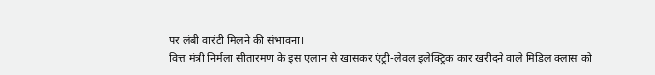पर लंबी वारंटी मिलने की संभावना।
वित्त मंत्री निर्मला सीतारमण के इस एलान से खासकर एंट्री-लेवल इलेक्ट्रिक कार खरीदने वाले मिडिल क्लास को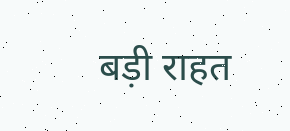बड़ी राहत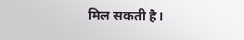मिल सकती है।